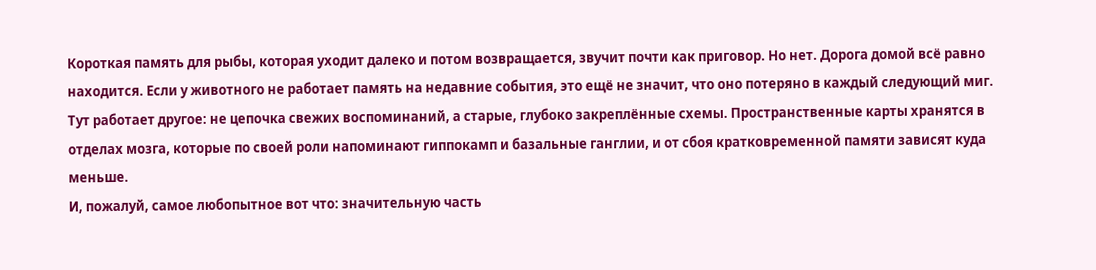Короткая память для рыбы, которая уходит далеко и потом возвращается, звучит почти как приговор. Но нет. Дорога домой всё равно находится. Если у животного не работает память на недавние события, это ещё не значит, что оно потеряно в каждый следующий миг. Тут работает другое: не цепочка свежих воспоминаний, а старые, глубоко закреплённые схемы. Пространственные карты хранятся в отделах мозга, которые по своей роли напоминают гиппокамп и базальные ганглии, и от сбоя кратковременной памяти зависят куда меньше.
И, пожалуй, самое любопытное вот что: значительную часть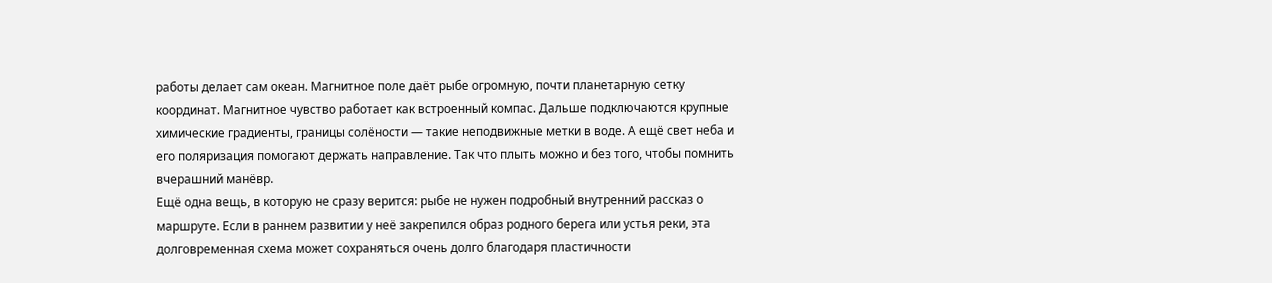работы делает сам океан. Магнитное поле даёт рыбе огромную, почти планетарную сетку координат. Магнитное чувство работает как встроенный компас. Дальше подключаются крупные химические градиенты, границы солёности — такие неподвижные метки в воде. А ещё свет неба и его поляризация помогают держать направление. Так что плыть можно и без того, чтобы помнить вчерашний манёвр.
Ещё одна вещь, в которую не сразу верится: рыбе не нужен подробный внутренний рассказ о маршруте. Если в раннем развитии у неё закрепился образ родного берега или устья реки, эта долговременная схема может сохраняться очень долго благодаря пластичности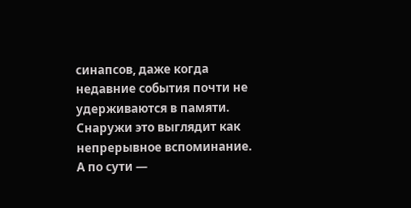синапсов, даже когда недавние события почти не удерживаются в памяти. Снаружи это выглядит как непрерывное вспоминание. А по сути —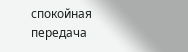спокойная передача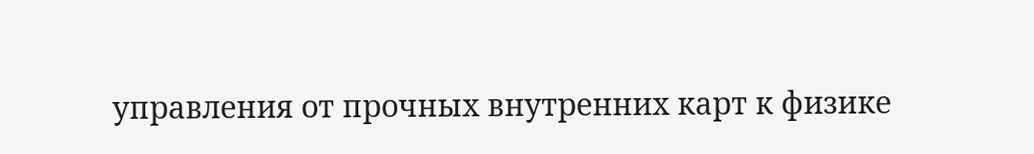управления от прочных внутренних карт к физике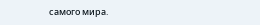самого мира.